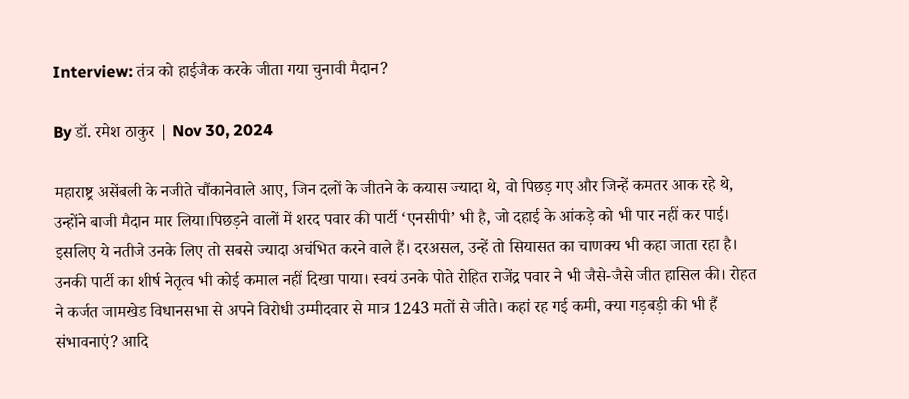Interview: तंत्र को हाईजैक करके जीता गया चुनावी मैदान?

By डॉ. रमेश ठाकुर | Nov 30, 2024

महाराष्ट्र असेंबली के नजीते चौंकानेवाले आए, जिन दलों के जीतने के कयास ज्यादा थे, वो पिछड़ गए और जिन्हें कमतर आक रहे थे, उन्होंने बाजी मैदान मार लिया।पिछड़ने वालों में शरद पवार की पार्टी ‘एनसीपी’ भी है, जो दहाई के आंकड़े को भी पार नहीं कर पाई। इसलिए ये नतीजे उनके लिए तो सबसे ज्यादा अचंभित करने वाले हैं। दरअसल, उन्हें तो सियासत का चाणक्य भी कहा जाता रहा है। उनकी पार्टी का शीर्ष नेतृत्व भी कोई कमाल नहीं दिखा पाया। स्वयं उनके पोते रोहित राजेंद्र पवार ने भी जैसे-जैसे जीत हासिल की। रोहत ने कर्जत जामखेड विधानसभा से अपने विरोधी उम्मीदवार से मात्र 1243 मतों से जीते। कहां रह गई कमी, क्या गड़बड़ी की भी हैं संभावनाएं? आदि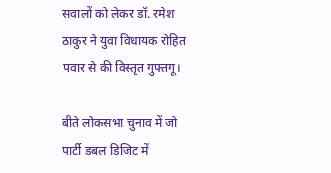सवालों को लेकर डॉ. रमेश ठाकुर ने युवा विधायक रोहित पवार से की विस्तृत गुफ्तगू।

बीते लोकसभा चुनाव में जो पार्टी डबल डिजिट में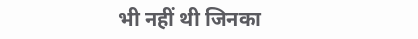भी नहीं थी जिनका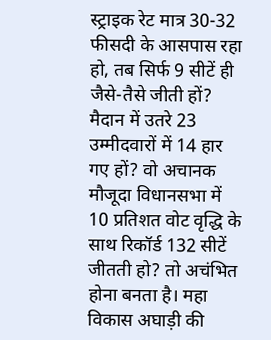स्ट्राइक रेट मात्र 30-32 फीसदी के आसपास रहा हो, तब सिर्फ 9 सीटें ही जैसे-तैसे जीती हों? मैदान में उतरे 23 उम्मीदवारों में 14 हार गए हों? वो अचानक मौजूदा विधानसभा में 10 प्रतिशत वोट वृद्धि के साथ रिकॉर्ड 132 सीटें जीतती हो? तो अचंभित होना बनता है। महा विकास अघाड़ी की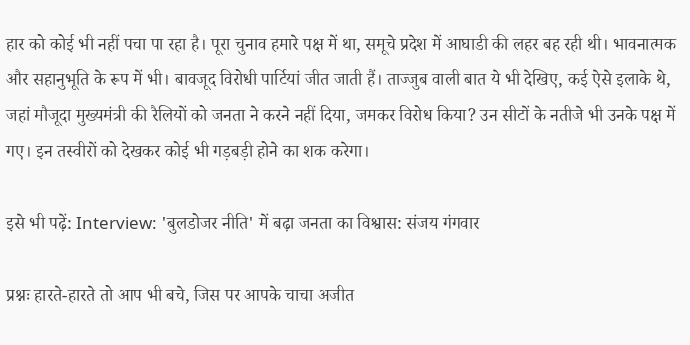हार को कोई भी नहीं पचा पा रहा है। पूरा चुनाव हमारे पक्ष में था, समूचे प्रदेश में आघाडी की लहर बह रही थी। भावनात्मक और सहानुभूति के रूप में भी। बावजूद विरोधी पार्टियां जीत जाती हैं। ताज्जुब वाली बात ये भी देखिए, कई ऐसे इलाके थे, जहां मौजूदा मुख्यमंत्री की रैलियों को जनता ने करने नहीं दिया, जमकर विरोध किया? उन सीटों के नतीजे भी उनके पक्ष में गए। इन तस्वीरों को देखकर कोई भी गड़बड़ी होने का शक करेगा।

इसे भी पढ़ें: Interview: 'बुलडोजर नीति' में बढ़ा जनता का विश्वास: संजय गंगवार

प्रश्नः हारते-हारते तो आप भी बचे, जिस पर आपके चाचा अजीत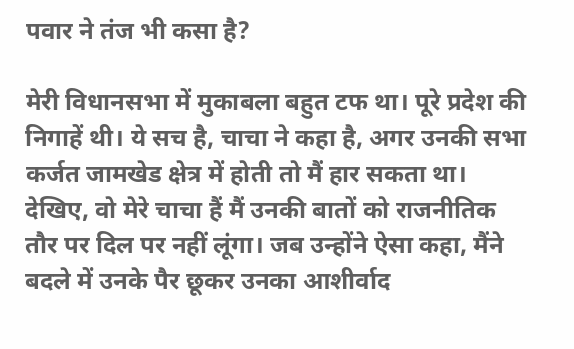पवार ने तंज भी कसा है?

मेरी विधानसभा में मुकाबला बहुत टफ था। पूरे प्रदेश की निगाहें थी। ये सच है, चाचा ने कहा है, अगर उनकी सभा कर्जत जामखेड क्षेत्र में होती तो मैं हार सकता था। देखिए, वो मेरे चाचा हैं मैं उनकी बातों को राजनीतिक तौर पर दिल पर नहीं लूंगा। जब उन्होंने ऐसा कहा, मैंने बदले में उनके पैर छूकर उनका आशीर्वाद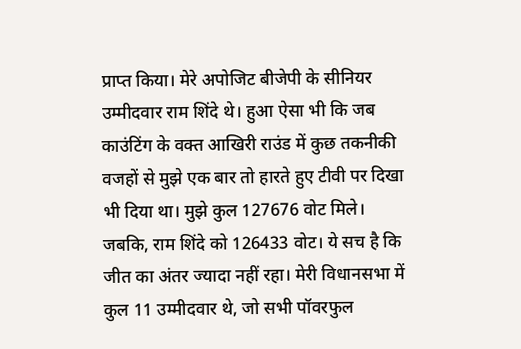प्राप्त किया। मेरे अपोजिट बीजेपी के सीनियर उम्मीदवार राम शिंदे थे। हुआ ऐसा भी कि जब काउंटिंग के वक्त आखिरी राउंड में कुछ तकनीकी वजहों से मुझे एक बार तो हारते हुए टीवी पर दिखा भी दिया था। मुझे कुल 127676 वोट मिले। जबकि, राम शिंदे को 126433 वोट। ये सच है कि जीत का अंतर ज्यादा नहीं रहा। मेरी विधानसभा में कुल 11 उम्मीदवार थे, जो सभी पॉवरफुल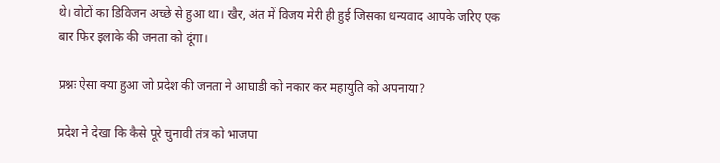थे। वोटों का डिविजन अच्छे से हुआ था। खैर, अंत में विजय मेरी ही हुई जिसका धन्यवाद आपके जरिए एक बार फिर इलाके की जनता को दूंगा।

प्रश्नः ऐसा क्या हुआ जो प्रदेश की जनता ने आघाडी को नकार कर महायुति को अपनाया?

प्रदेश ने देखा कि कैसे पूरे चुनावी तंत्र को भाजपा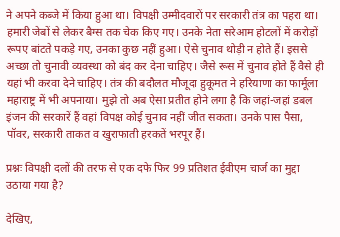ने अपने कब्जे में किया हुआ था। विपक्षी उम्मीदवारों पर सरकारी तंत्र का पहरा था। हमारी जेबों से लेकर बैग्स तक चेक किए गए। उनके नेता सरेआम होटलों में करोड़ों रूपए बांटते पकड़े गए, उनका कुछ नहीं हुआ। ऐसे चुनाव थोड़ी न होते हैं। इससे अच्छा तो चुनावी व्यवस्था को बंद कर देना चाहिए। जैसे रूस में चुनाव होते हैं वैसे ही यहां भी करवा देने चाहिए। तंत्र की बदौलत मौजूदा हुकूमत ने हरियाणा का फार्मूला महाराष्ट्र में भी अपनाया। मुझे तो अब ऐसा प्रतीत होने लगा है कि जहां-जहां डबल इंजन की सरकारें हैं वहां विपक्ष कोई चुनाव नहीं जीत सकता। उनके पास पैसा, पॉवर, सरकारी ताकत व खुराफाती हरकतें भरपूर हैं।

प्रश्नः विपक्षी दलों की तरफ से एक दफे फिर 99 प्रतिशत ईवीएम चार्ज का मुद्दा उठाया गया है?

देखिए,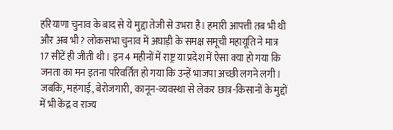हरियाणा चुनाव के बाद से ये मुद्दा तेजी से उभरा है। हमारी आपत्ती तब भी थी और अब भी? लोकसभा चुनाव में अघाड़ी के समक्ष समूची महायूति ने मात्र 17 सीटें ही जीती थी। इन 4 महीनों में राष्ट्र या प्रदेश में ऐसा क्या हो गया कि जनता का मन इतना परिवर्तित हो गया कि उन्हें भाजपा अच्छी लगने लगी। जबकि, महंगाई, बेरोजगारी, कानून-व्यवस्था से लेकर छात्र-किसानों के मुद्दों में भी केंद्र व राज्य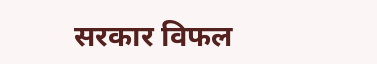सरकार विफल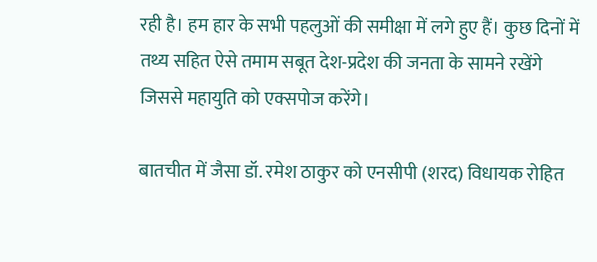रही है। हम हार के सभी पहलुओं की समीक्षा में लगे हुए हैं। कुछ दिनों में तथ्य सहित ऐसे तमाम सबूत देश-प्रदेश की जनता के सामने रखेंगे जिससे महायुति को एक्सपोज करेंगे।

बातचीत में जैसा डॉ. रमेश ठाकुर को एनसीपी (शरद) विधायक रोहित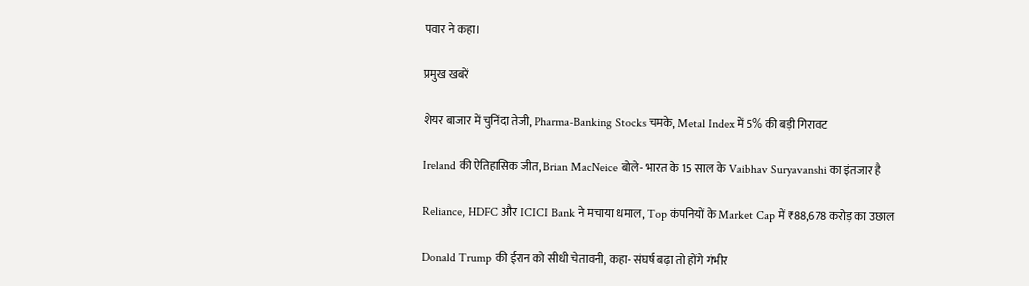पवार ने कहा।

प्रमुख खबरें

शेयर बाजार में चुनिंदा तेजी, Pharma-Banking Stocks चमके, Metal Index में 5% की बड़ी गिरावट

Ireland की ऐतिहासिक जीत, Brian MacNeice बोले- भारत के 15 साल के Vaibhav Suryavanshi का इंतजार है

Reliance, HDFC और ICICI Bank ने मचाया धमाल, Top कंपनियों के Market Cap में ₹88,678 करोड़ का उछाल

Donald Trump की ईरान को सीधी चेतावनी, कहा- संघर्ष बढ़ा तो होंगे गंभीर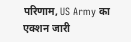परिणाम, US Army का एक्शन जारी